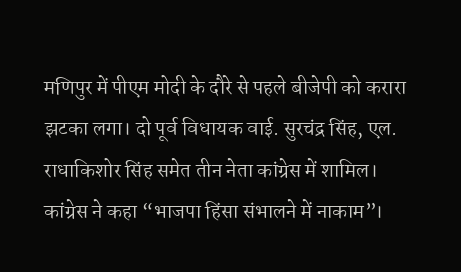मणिपुर में पीएम मोदी के दौरे से पहले बीजेपी को करारा झटका लगा। दो पूर्व विधायक वाई. सुरचंद्र सिंह, एल. राधाकिशोर सिंह समेत तीन नेता कांग्रेस में शामिल। कांग्रेस ने कहा “भाजपा हिंसा संभालने में नाकाम”।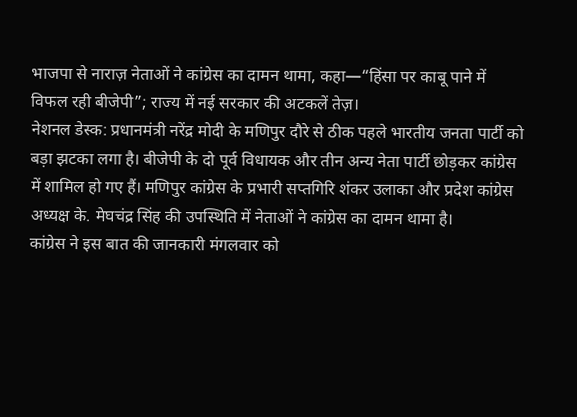भाजपा से नाराज़ नेताओं ने कांग्रेस का दामन थामा, कहा—“हिंसा पर काबू पाने में विफल रही बीजेपी”; राज्य में नई सरकार की अटकलें तेज़।
नेशनल डेस्क: प्रधानमंत्री नरेंद्र मोदी के मणिपुर दौरे से ठीक पहले भारतीय जनता पार्टी को बड़ा झटका लगा है। बीजेपी के दो पूर्व विधायक और तीन अन्य नेता पार्टी छोड़कर कांग्रेस में शामिल हो गए हैं। मणिपुर कांग्रेस के प्रभारी सप्तगिरि शंकर उलाका और प्रदेश कांग्रेस अध्यक्ष के. मेघचंद्र सिंह की उपस्थिति में नेताओं ने कांग्रेस का दामन थामा है।
कांग्रेस ने इस बात की जानकारी मंगलवार को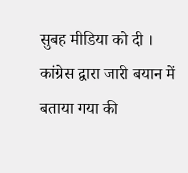सुबह मीडिया को दी । कांग्रेस द्वारा जारी बयान में बताया गया की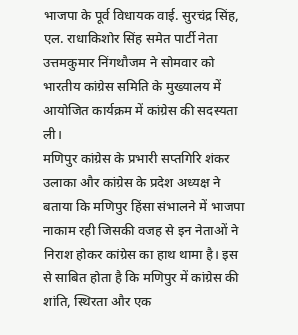भाजपा के पूर्व विधायक वाई. सुरचंद्र सिंह, एल. राधाकिशोर सिंह समेत पार्टी नेता उत्तमकुमार निंगथौजम ने सोमवार को भारतीय कांग्रेस समिति के मुख्यालय में आयोजित कार्यक्रम में कांग्रेस की सदस्यता ली।
मणिपुर कांग्रेस के प्रभारी सप्तगिरि शंकर उलाका और कांग्रेस के प्रदेश अध्यक्ष ने बताया कि मणिपुर हिंसा संभालने में भाजपा नाकाम रही जिसकी वजह से इन नेताओं ने निराश होकर कांग्रेस का हाथ थामा है। इस से साबित होता है कि मणिपुर में कांग्रेस की शांति, स्थिरता और एक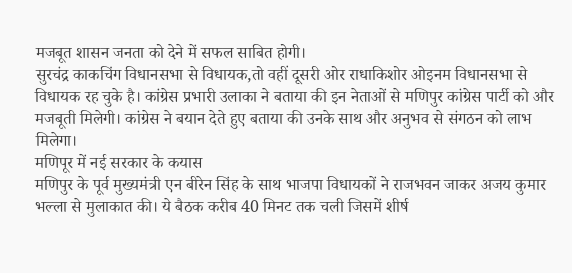मजबूत शासन जनता को देने में सफल साबित होगी।
सुरचंद्र काकचिंग विधानसभा से विधायक,तो वहीं दूसरी ओर राधाकिशोर ओइनम विधानसभा से विधायक रह चुके है। कांग्रेस प्रभारी उलाका ने बताया की इन नेताओं से मणिपुर कांग्रेस पार्टी को और मजबूती मिलेगी। कांग्रेस ने बयान देते हुए बताया की उनके साथ और अनुभव से संगठन को लाभ मिलेगा।
मणिपूर में नई सरकार के कयास
मणिपुर के पूर्व मुख्यमंत्री एन बीरेन सिंह के साथ भाजपा विधायकों ने राजभवन जाकर अजय कुमार भल्ला से मुलाकात की। ये बैठक करीब 40 मिनट तक चली जिसमें शीर्ष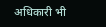अधिकारी भी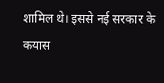शामिल थे। इससे नई सरकार के कयास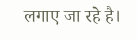लगाए जा रहे है।